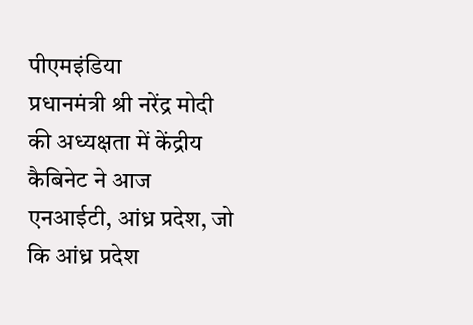पीएमइंडिया
प्रधानमंत्री श्री नरेंद्र मोदी की अध्यक्षता में केंद्रीय कैबिनेट ने आज एनआईटी, आंध्र प्रदेश, जो कि आंध्र प्रदेश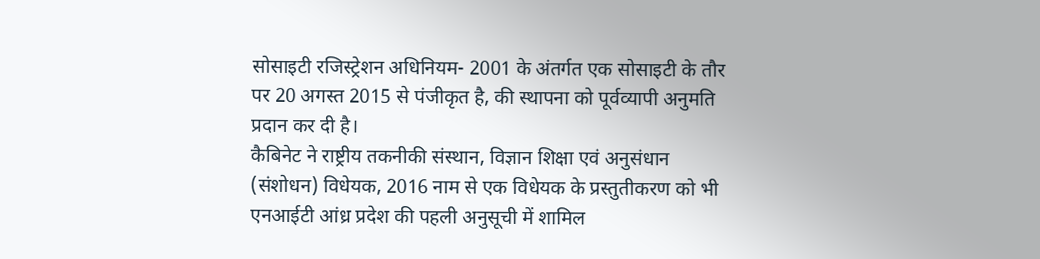सोसाइटी रजिस्ट्रेशन अधिनियम- 2001 के अंतर्गत एक सोसाइटी के तौर पर 20 अगस्त 2015 से पंजीकृत है, की स्थापना को पूर्वव्यापी अनुमति प्रदान कर दी है।
कैबिनेट ने राष्ट्रीय तकनीकी संस्थान, विज्ञान शिक्षा एवं अनुसंधान (संशोधन) विधेयक, 2016 नाम से एक विधेयक के प्रस्तुतीकरण को भी एनआईटी आंध्र प्रदेश की पहली अनुसूची में शामिल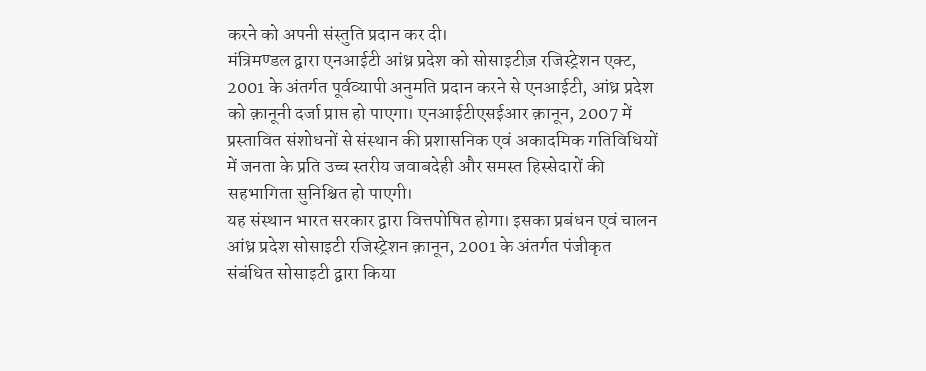करने को अपनी संस्तुति प्रदान कर दी।
मंत्रिमण्डल द्वारा एनआईटी आंध्र प्रदेश को सोसाइटीज़ रजिस्ट्रेशन एक्ट, 2001 के अंतर्गत पूर्वव्यापी अनुमति प्रदान करने से एनआईटी, आंध्र प्रदेश को क़ानूनी दर्जा प्राप्त हो पाएगा। एनआईटीएसईआर क़ानून, 2007 में प्रस्तावित संशोधनों से संस्थान की प्रशासनिक एवं अकादमिक गतिविधियों में जनता के प्रति उच्च स्तरीय जवाबदेही और समस्त हिस्सेदारों की सहभागिता सुनिश्चित हो पाएगी।
यह संस्थान भारत सरकार द्वारा वित्तपोषित होगा। इसका प्रबंधन एवं चालन आंध्र प्रदेश सोसाइटी रजिस्ट्रेशन क़ानून, 2001 के अंतर्गत पंजीकृत संबंधित सोसाइटी द्वारा किया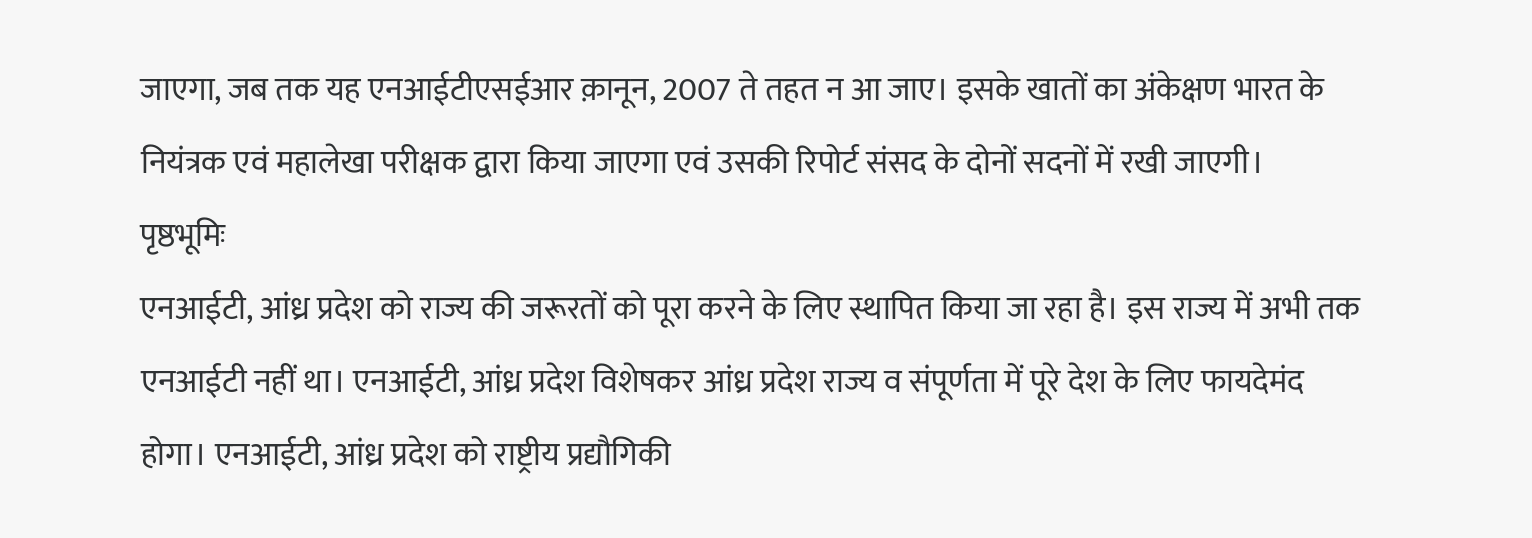जाएगा, जब तक यह एनआईटीएसईआर क़ानून, 2007 ते तहत न आ जाए। इसके खातों का अंकेक्षण भारत के नियंत्रक एवं महालेखा परीक्षक द्वारा किया जाएगा एवं उसकी रिपोर्ट संसद के दोनों सदनों में रखी जाएगी।
पृष्ठभूमिः
एनआईटी, आंध्र प्रदेश को राज्य की जरूरतों को पूरा करने के लिए स्थापित किया जा रहा है। इस राज्य में अभी तक एनआईटी नहीं था। एनआईटी, आंध्र प्रदेश विशेषकर आंध्र प्रदेश राज्य व संपूर्णता में पूरे देश के लिए फायदेमंद होगा। एनआईटी, आंध्र प्रदेश को राष्ट्रीय प्रद्यौगिकी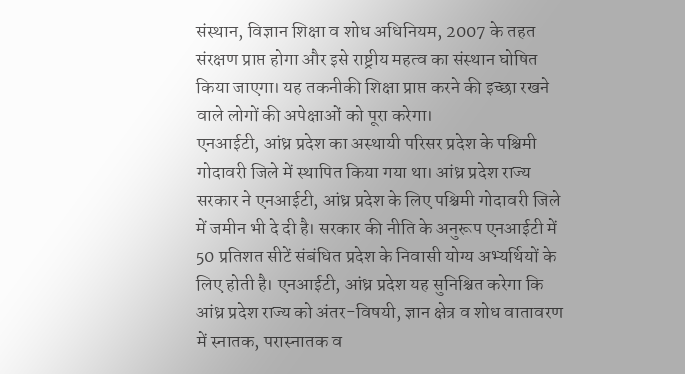संस्थान, विज्ञान शिक्षा व शोध अधिनियम, 2007 के तहत संरक्षण प्राप्त होगा और इसे राष्ट्रीय महत्व का संस्थान घोषित किया जाएगा। यह तकनीकी शिक्षा प्राप्त करने की इच्छा रखने वाले लोगों की अपेक्षाओं को पूरा करेगा।
एनआईटी, आंध्र प्रदेश का अस्थायी परिसर प्रदेश के पश्चिमी गोदावरी जिले में स्थापित किया गया था। आंध्र प्रदेश राज्य सरकार ने एनआईटी, आंध्र प्रदेश के लिए पश्चिमी गोदावरी जिले में जमीन भी दे दी है। सरकार की नीति के अनुरूप एनआईटी में 50 प्रतिशत सीटें संबंधित प्रदेश के निवासी योग्य अभ्यर्थियों के लिए होती है। एनआईटी, आंध्र प्रदेश यह सुनिश्चित करेगा कि आंध्र प्रदेश राज्य को अंतर-विषयी, ज्ञान क्षेत्र व शोध वातावरण में स्नातक, परास्नातक व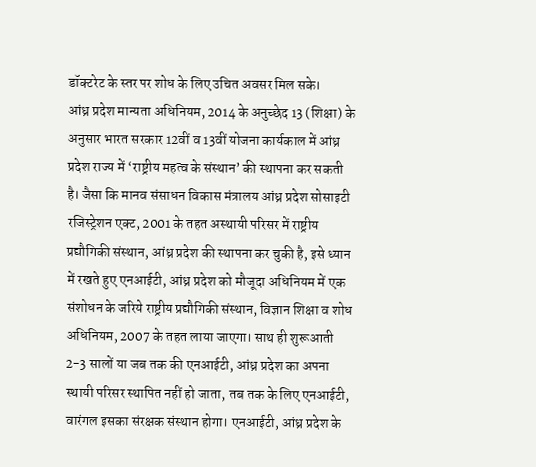डॉक्टरेट के स्तर पर शोध के लिए उचित अवसर मिल सके।
आंध्र प्रदेश मान्यता अधिनियम, 2014 के अनुच्छेद 13 (शिक्षा) के अनुसार भारत सरकार 12वीं व 13वीं योजना कार्यकाल में आंध्र प्रदेश राज्य में ‘राष्ट्रीय महत्व के संस्थान’ की स्थापना कर सकती है। जैसा कि मानव संसाधन विकास मंत्रालय आंध्र प्रदेश सोसाइटी रजिस्ट्रेशन एक्ट, 2001 के तहत अस्थायी परिसर में राष्ट्रीय प्रद्यौगिकी संस्थान, आंध्र प्रदेश की स्थापना कर चुकी है, इसे ध्यान में रखते हुए एनआईटी, आंध्र प्रदेश को मौजूदा अधिनियम में एक संशोधन के जरिये राष्ट्रीय प्रद्यौगिकी संस्थान, विज्ञान शिक्षा व शोध अधिनियम, 2007 के तहत लाया जाएगा। साथ ही शुरूआती 2-3 सालों या जब तक की एनआईटी, आंध्र प्रदेश का अपना स्थायी परिसर स्थापित नहीं हो जाता, तब तक के लिए एनआईटी, वारंगल इसका संरक्षक संस्थान होगा। एनआईटी, आंध्र प्रदेश के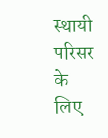स्थायी परिसर के लिए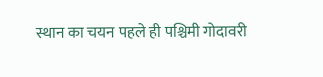स्थान का चयन पहले ही पश्चिमी गोदावरी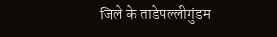जिले के ताडेपल्लीगुंडम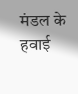मंडल के हवाई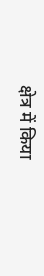क्षेत्र में किया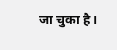जा चुका है।